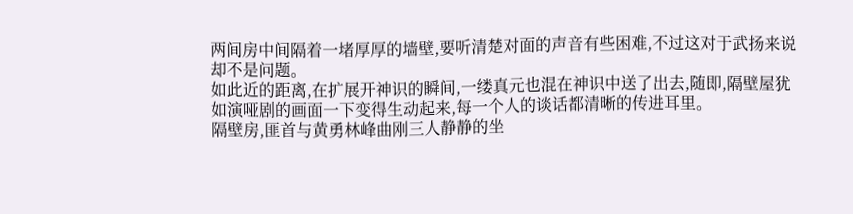两间房中间隔着一堵厚厚的墙壁,要听清楚对面的声音有些困难,不过这对于武扬来说却不是问题。
如此近的距离,在扩展开神识的瞬间,一缕真元也混在神识中送了出去,随即,隔壁屋犹如演哑剧的画面一下变得生动起来,每一个人的谈话都清晰的传进耳里。
隔壁房,匪首与黄勇林峰曲刚三人静静的坐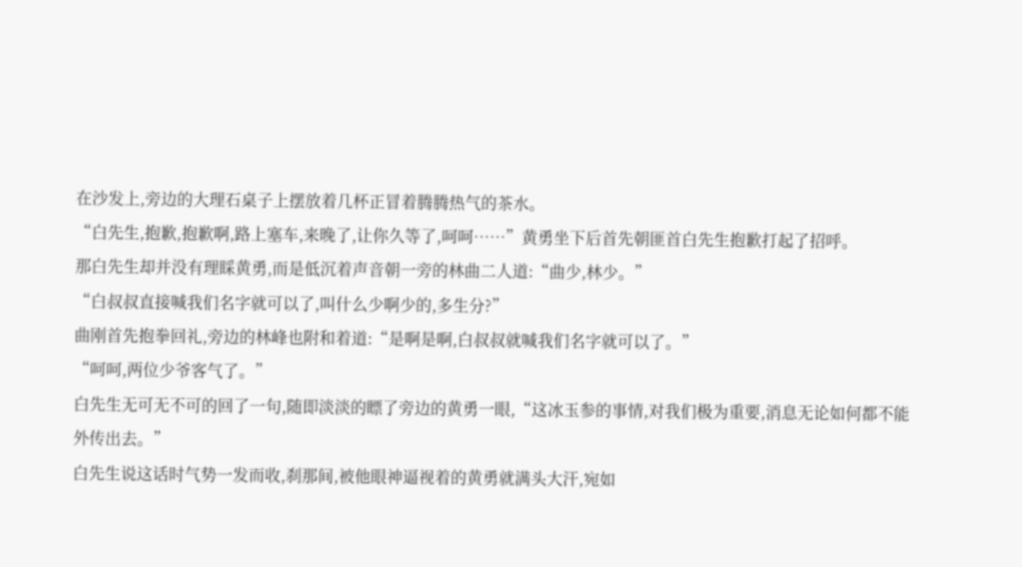在沙发上,旁边的大理石桌子上摆放着几杯正冒着腾腾热气的茶水。
“白先生,抱歉,抱歉啊,路上塞车,来晚了,让你久等了,呵呵……”黄勇坐下后首先朝匪首白先生抱歉打起了招呼。
那白先生却并没有理睬黄勇,而是低沉着声音朝一旁的林曲二人道:“曲少,林少。”
“白叔叔直接喊我们名字就可以了,叫什么少啊少的,多生分?”
曲刚首先抱拳回礼,旁边的林峰也附和着道:“是啊是啊,白叔叔就喊我们名字就可以了。”
“呵呵,两位少爷客气了。”
白先生无可无不可的回了一句,随即淡淡的瞟了旁边的黄勇一眼,“这冰玉参的事情,对我们极为重要,消息无论如何都不能外传出去。”
白先生说这话时气势一发而收,刹那间,被他眼神逼视着的黄勇就满头大汗,宛如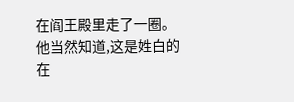在阎王殿里走了一圈。他当然知道,这是姓白的在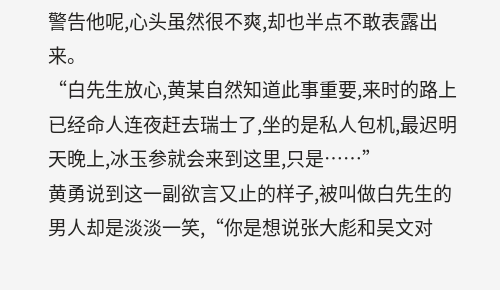警告他呢,心头虽然很不爽,却也半点不敢表露出来。
“白先生放心,黄某自然知道此事重要,来时的路上已经命人连夜赶去瑞士了,坐的是私人包机,最迟明天晚上,冰玉参就会来到这里,只是……”
黄勇说到这一副欲言又止的样子,被叫做白先生的男人却是淡淡一笑,“你是想说张大彪和吴文对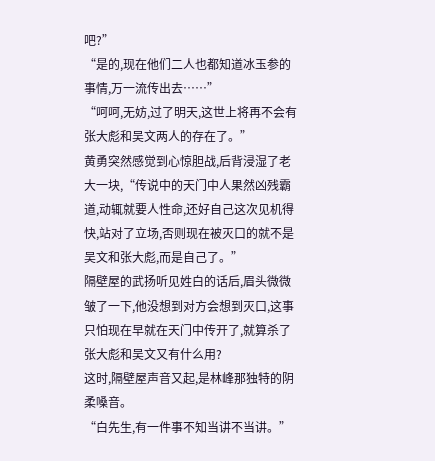吧?”
“是的,现在他们二人也都知道冰玉参的事情,万一流传出去……”
“呵呵,无妨,过了明天,这世上将再不会有张大彪和吴文两人的存在了。”
黄勇突然感觉到心惊胆战,后背浸湿了老大一块,“传说中的天门中人果然凶残霸道,动辄就要人性命,还好自己这次见机得快,站对了立场,否则现在被灭口的就不是吴文和张大彪,而是自己了。”
隔壁屋的武扬听见姓白的话后,眉头微微皱了一下,他没想到对方会想到灭口,这事只怕现在早就在天门中传开了,就算杀了张大彪和吴文又有什么用?
这时,隔壁屋声音又起,是林峰那独特的阴柔嗓音。
“白先生,有一件事不知当讲不当讲。”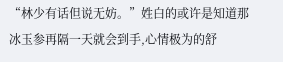“林少有话但说无妨。”姓白的或许是知道那冰玉参再隔一天就会到手,心情极为的舒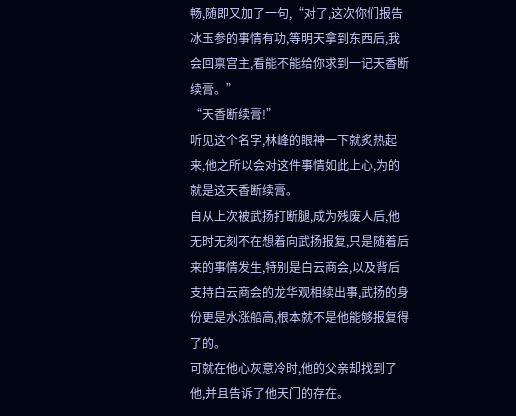畅,随即又加了一句,“对了,这次你们报告冰玉参的事情有功,等明天拿到东西后,我会回禀宫主,看能不能给你求到一记天香断续膏。”
“天香断续膏!”
听见这个名字,林峰的眼神一下就炙热起来,他之所以会对这件事情如此上心,为的就是这天香断续膏。
自从上次被武扬打断腿,成为残废人后,他无时无刻不在想着向武扬报复,只是随着后来的事情发生,特别是白云商会,以及背后支持白云商会的龙华观相续出事,武扬的身份更是水涨船高,根本就不是他能够报复得了的。
可就在他心灰意冷时,他的父亲却找到了他,并且告诉了他天门的存在。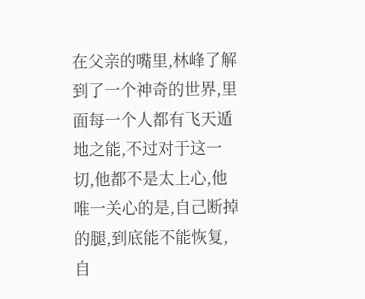在父亲的嘴里,林峰了解到了一个神奇的世界,里面每一个人都有飞天遁地之能,不过对于这一切,他都不是太上心,他唯一关心的是,自己断掉的腿,到底能不能恢复,自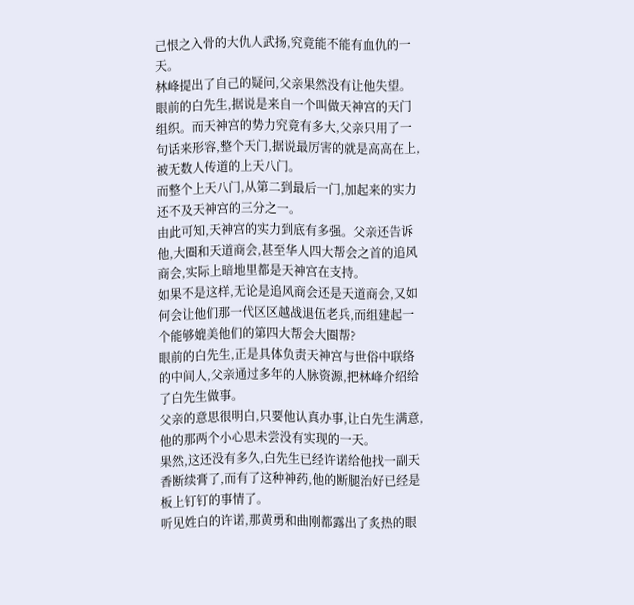己恨之入骨的大仇人武扬,究竟能不能有血仇的一天。
林峰提出了自己的疑问,父亲果然没有让他失望。
眼前的白先生,据说是来自一个叫做天神宫的天门组织。而天神宫的势力究竟有多大,父亲只用了一句话来形容,整个天门,据说最厉害的就是高高在上,被无数人传道的上天八门。
而整个上天八门,从第二到最后一门,加起来的实力还不及天神宫的三分之一。
由此可知,天神宫的实力到底有多强。父亲还告诉他,大圈和天道商会,甚至华人四大帮会之首的追风商会,实际上暗地里都是天神宫在支持。
如果不是这样,无论是追风商会还是天道商会,又如何会让他们那一代区区越战退伍老兵,而组建起一个能够媲美他们的第四大帮会大圈帮?
眼前的白先生,正是具体负责天神宫与世俗中联络的中间人,父亲通过多年的人脉资源,把林峰介绍给了白先生做事。
父亲的意思很明白,只要他认真办事,让白先生满意,他的那两个小心思未尝没有实现的一天。
果然,这还没有多久,白先生已经许诺给他找一副天香断续膏了,而有了这种神药,他的断腿治好已经是板上钉钉的事情了。
听见姓白的许诺,那黄勇和曲刚都露出了炙热的眼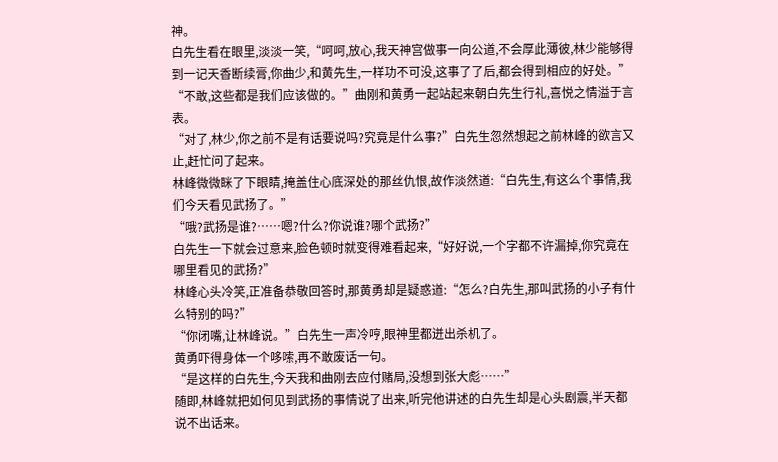神。
白先生看在眼里,淡淡一笑,“呵呵,放心,我天神宫做事一向公道,不会厚此薄彼,林少能够得到一记天香断续膏,你曲少,和黄先生,一样功不可没,这事了了后,都会得到相应的好处。”
“不敢,这些都是我们应该做的。”曲刚和黄勇一起站起来朝白先生行礼,喜悦之情溢于言表。
“对了,林少,你之前不是有话要说吗?究竟是什么事?”白先生忽然想起之前林峰的欲言又止,赶忙问了起来。
林峰微微眯了下眼睛,掩盖住心底深处的那丝仇恨,故作淡然道:“白先生,有这么个事情,我们今天看见武扬了。”
“哦?武扬是谁?……嗯?什么?你说谁?哪个武扬?”
白先生一下就会过意来,脸色顿时就变得难看起来,“好好说,一个字都不许漏掉,你究竟在哪里看见的武扬?”
林峰心头冷笑,正准备恭敬回答时,那黄勇却是疑惑道:“怎么?白先生,那叫武扬的小子有什么特别的吗?”
“你闭嘴,让林峰说。”白先生一声冷哼,眼神里都迸出杀机了。
黄勇吓得身体一个哆嗦,再不敢废话一句。
“是这样的白先生,今天我和曲刚去应付赌局,没想到张大彪……”
随即,林峰就把如何见到武扬的事情说了出来,听完他讲述的白先生却是心头剧震,半天都说不出话来。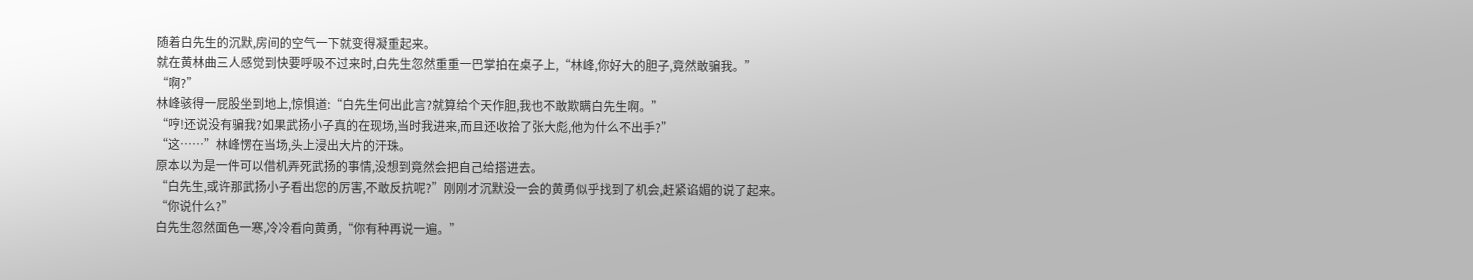随着白先生的沉默,房间的空气一下就变得凝重起来。
就在黄林曲三人感觉到快要呼吸不过来时,白先生忽然重重一巴掌拍在桌子上,“林峰,你好大的胆子,竟然敢骗我。”
“啊?”
林峰骇得一屁股坐到地上,惊惧道:“白先生何出此言?就算给个天作胆,我也不敢欺瞒白先生啊。”
“哼!还说没有骗我?如果武扬小子真的在现场,当时我进来,而且还收拾了张大彪,他为什么不出手?”
“这……”林峰愣在当场,头上浸出大片的汗珠。
原本以为是一件可以借机弄死武扬的事情,没想到竟然会把自己给搭进去。
“白先生,或许那武扬小子看出您的厉害,不敢反抗呢?”刚刚才沉默没一会的黄勇似乎找到了机会,赶紧谄媚的说了起来。
“你说什么?”
白先生忽然面色一寒,冷冷看向黄勇,“你有种再说一遍。”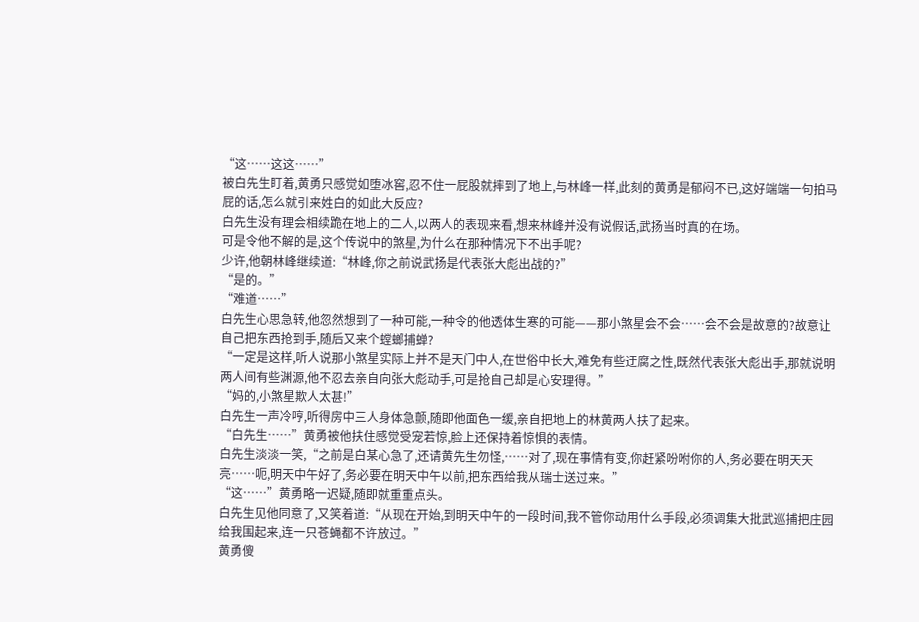“这……这这……”
被白先生盯着,黄勇只感觉如堕冰窖,忍不住一屁股就摔到了地上,与林峰一样,此刻的黄勇是郁闷不已,这好端端一句拍马屁的话,怎么就引来姓白的如此大反应?
白先生没有理会相续跪在地上的二人,以两人的表现来看,想来林峰并没有说假话,武扬当时真的在场。
可是令他不解的是,这个传说中的煞星,为什么在那种情况下不出手呢?
少许,他朝林峰继续道:“林峰,你之前说武扬是代表张大彪出战的?”
“是的。”
“难道……”
白先生心思急转,他忽然想到了一种可能,一种令的他透体生寒的可能——那小煞星会不会……会不会是故意的?故意让自己把东西抢到手,随后又来个螳螂捕蝉?
“一定是这样,听人说那小煞星实际上并不是天门中人,在世俗中长大,难免有些迂腐之性,既然代表张大彪出手,那就说明两人间有些渊源,他不忍去亲自向张大彪动手,可是抢自己却是心安理得。”
“妈的,小煞星欺人太甚!”
白先生一声冷哼,听得房中三人身体急颤,随即他面色一缓,亲自把地上的林黄两人扶了起来。
“白先生……”黄勇被他扶住感觉受宠若惊,脸上还保持着惊惧的表情。
白先生淡淡一笑,“之前是白某心急了,还请黄先生勿怪,……对了,现在事情有变,你赶紧吩咐你的人,务必要在明天天亮……呃,明天中午好了,务必要在明天中午以前,把东西给我从瑞士送过来。”
“这……”黄勇略一迟疑,随即就重重点头。
白先生见他同意了,又笑着道:“从现在开始,到明天中午的一段时间,我不管你动用什么手段,必须调集大批武巡捕把庄园给我围起来,连一只苍蝇都不许放过。”
黄勇傻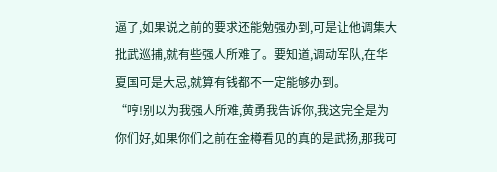逼了,如果说之前的要求还能勉强办到,可是让他调集大批武巡捕,就有些强人所难了。要知道,调动军队,在华夏国可是大忌,就算有钱都不一定能够办到。
“哼!别以为我强人所难,黄勇我告诉你,我这完全是为你们好,如果你们之前在金樽看见的真的是武扬,那我可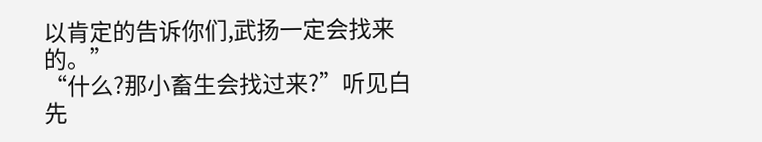以肯定的告诉你们,武扬一定会找来的。”
“什么?那小畜生会找过来?”听见白先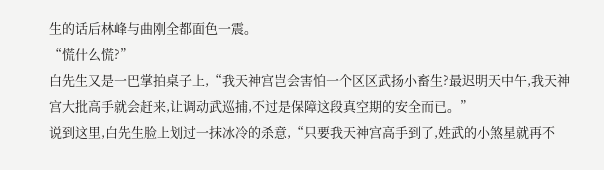生的话后林峰与曲刚全都面色一震。
“慌什么慌?”
白先生又是一巴掌拍桌子上,“我天神宫岂会害怕一个区区武扬小畜生?最迟明天中午,我天神宫大批高手就会赶来,让调动武巡捕,不过是保障这段真空期的安全而已。”
说到这里,白先生脸上划过一抹冰冷的杀意,“只要我天神宫高手到了,姓武的小煞星就再不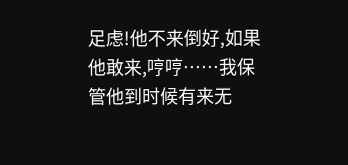足虑!他不来倒好,如果他敢来,哼哼……我保管他到时候有来无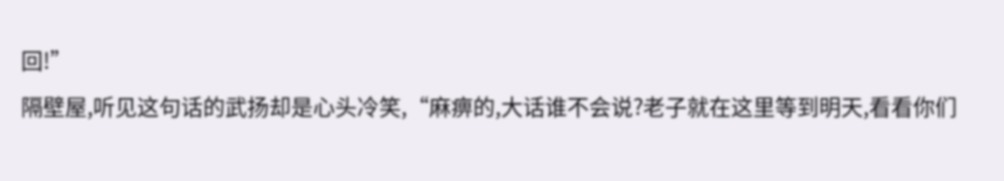回!”
隔壁屋,听见这句话的武扬却是心头冷笑,“麻痹的,大话谁不会说?老子就在这里等到明天,看看你们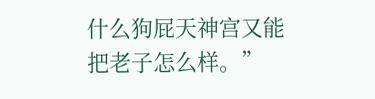什么狗屁天神宫又能把老子怎么样。”